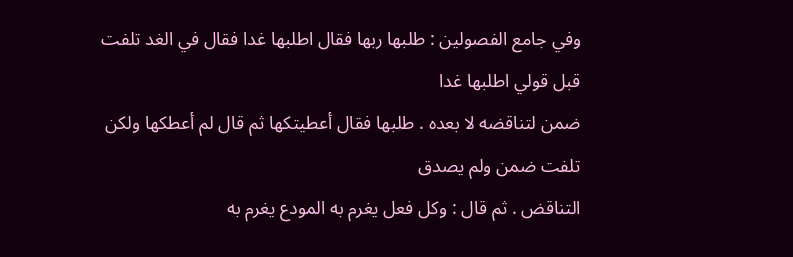وفي جامع الفصولين : طلبها ربها فقال اطلبها غدا فقال في الغد تلفت قبل قولي اطلبها غدا
ضمن لتناقضه لا بعده . طلبها فقال أعطيتكها ثم قال لم أعطكها ولكن تلفت ضمن ولم يصدق
التناقض . ثم قال : وكل فعل يغرم به المودع يغرم به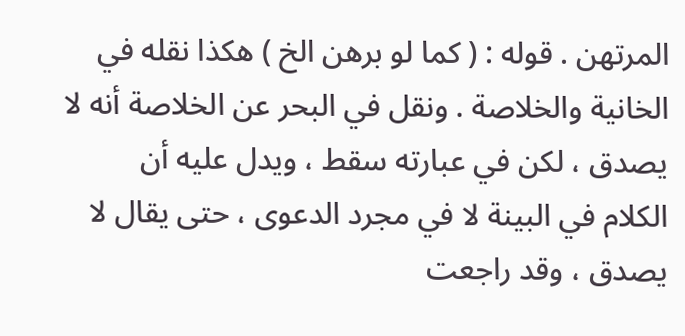المرتهن . قوله : ( كما لو برهن الخ ) هكذا نقله في
الخانية والخلاصة . ونقل في البحر عن الخلاصة أنه لا يصدق ، لكن في عبارته سقط ، ويدل عليه أن
الكلام في البينة لا في مجرد الدعوى ، حتى يقال لا يصدق ، وقد راجعت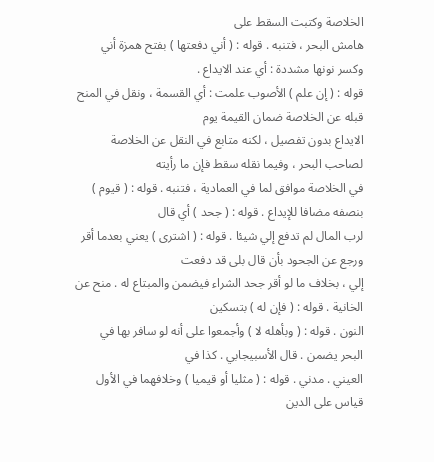الخلاصة وكتبت السقط على
هامش البحر ، فتنبه . قوله : ( أني دفعتها ) بفتح همزة أني وكسر نونها مشددة : أي عند الايداع .
قوله : ( إن علم ) الأصوب علمت : أي القسمة ، ونقل في المنح قبله عن الخلاصة ضمان القيمة يوم
الايداع بدون تفصيل ، لكنه متابع في النقل عن الخلاصة لصاحب البحر ، وفيما نقله سقط فإن ما رأيته
في الخلاصة موافق لما في العمادية ، فتنبه . قوله : ( قيوم ) بنصفه مضافا للإيداع . قوله : ( جحد ) أي قال
لرب المال لم تدفع إلي شيئا . قوله : ( اشترى ) يعني بعدما أقر ورجع عن الجحود بأن قال بلى قد دفعت
إلي ، بخلاف ما لو أقر جحد الشراء فيضمن والمبتاع له . منح عن الخانية . قوله : ( فإن له ) بتسكين
النون . قوله : ( وبأهله لا ) وأجمعوا على أنه لو سافر بها في البحر يضمن . قال الأسبيجابي . كذا في
العيني . مدني . قوله : ( مثليا أو قيميا ) وخلافهما في الأول قياس على الدين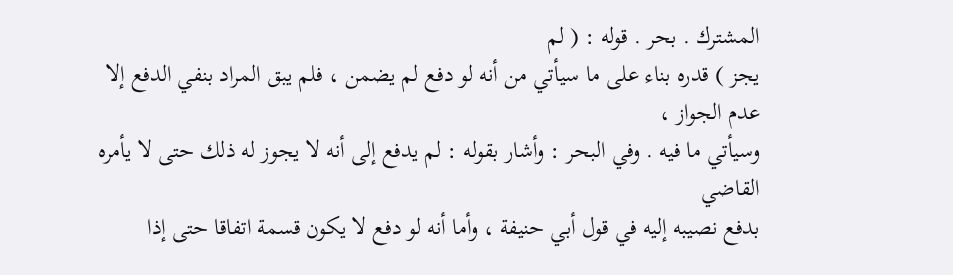المشترك . بحر . قوله : ( لم
يجز ) قدره بناء على ما سيأتي من أنه لو دفع لم يضمن ، فلم يبق المراد بنفي الدفع إلا عدم الجواز ،
وسيأتي ما فيه . وفي البحر : وأشار بقوله : لم يدفع إلى أنه لا يجوز له ذلك حتى لا يأمره القاضي
بدفع نصيبه إليه في قول أبي حنيفة ، وأما أنه لو دفع لا يكون قسمة اتفاقا حتى إذا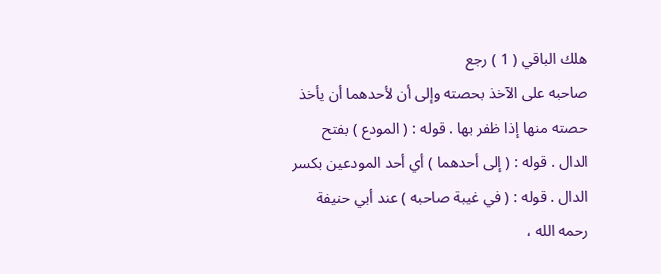هلك الباقي ( 1 ) رجع
صاحبه على الآخذ بحصته وإلى أن لأحدهما أن يأخذ حصته منها إذا ظفر بها . قوله : ( المودع ) بفتح
الدال . قوله : ( إلى أحدهما ) أي أحد المودعين بكسر الدال . قوله : ( في غيبة صاحبه ) عند أبي حنيفة
رحمه الله ،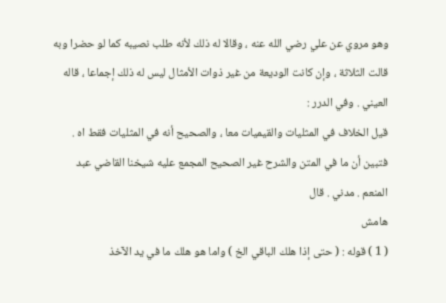وهو مروي عن علي رضي الله عنه ، وقالا له ذلك لأنه طلب نصيبه كما لو حضرا وبه
قالت الثلاثة ، وإن كانت الوديعة من غير ذوات الأمثال ليس له ذلك إجماعا ، قاله العيني . وفي الدرر :
قيل الخلاف في المثليات والقيميات معا ، والصحيح أنه في المثليات فقط اه .
فتبين أن ما في المتن والشرح غير الصحيح المجمع عليه شيخنا القاضي عبد المنعم . مدني . قال
هامش
( 1 ) قوله : ( حتى إذا هلك الباقي الخ ) واما هو هلك ما في يد الآخذ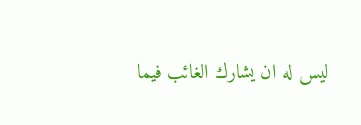ليس له ان يشارك الغائب فيما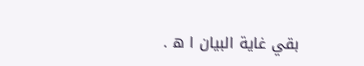بقي غاية البيان ا ه .